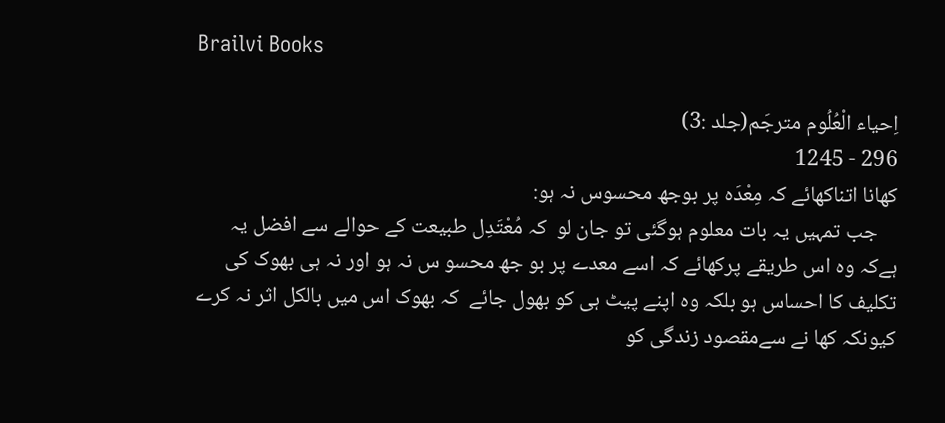Brailvi Books

اِحیاء الْعُلُوم مترجَم(جلد :3)
296 - 1245
کھانا اتناکھائے کہ مِعْدَہ پر بوجھ محسوس نہ ہو:
    جب تمہیں یہ بات معلوم ہوگئی تو جان لو  کہ مُعْتَدِل طبیعت کے حوالے سے افضل یہ ہےکہ وہ اس طریقے پرکھائے کہ اسے معدے پر بو جھ محسو س نہ ہو اور نہ ہی بھوک کی تکلیف کا احساس ہو بلکہ وہ اپنے پیٹ ہی کو بھول جائے  کہ بھوک اس میں بالکل اثر نہ کرے کیونکہ کھا نے سےمقصود زندگی کو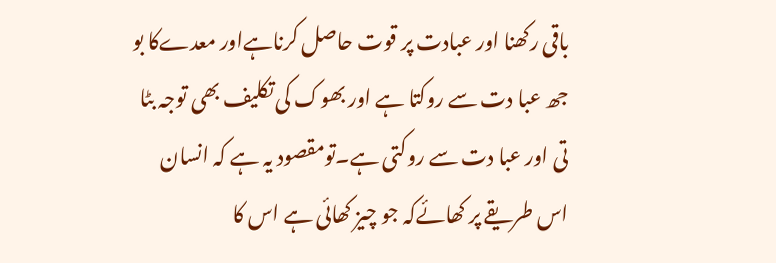باقی رکھنا اور عبادت پر قوت حاصل کرناہےاور معدےکا بو جھ عبا دت سے روکتا ہے اور بھوک کی تکلیف بھی توجہ بٹا تی اور عبا دت سے روکتی ہے۔تومقصود یہ ہے کہ انسان اس طریقے پر کھائےکہ جو چیز کھائی ہے اس کا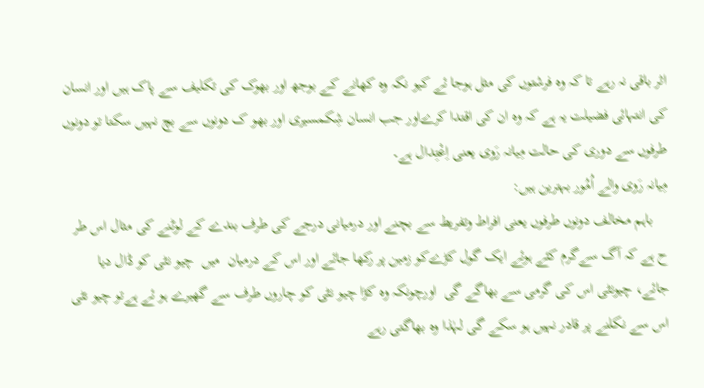اثر باقی نہ رہے تا کہ وہ فرشتوں کی مثل ہوجا ئے کیو نکہ وہ کھانے کے بوجھ اور بھوک کی تکلیف سے پاک ہیں اور انسان کی انتہائی فضیلت یہ ہے کہ وہ ان کی اقتدا کرےاور جب انسان شِکمسیری اور بھو ک دونوں سے بچ نہیں سکتا تو دونوں طرفوں سے دوری کی حالت مِیانہ رَوی یعنی اِعْتِدال ہے۔
مِیانہ رَوی والے اُمُور بہترین ہیں:
    باہم مخالف دونوں طرفوں یعنی افراط وتفریط سے بچنے اور درمیانی درجے کی طرف بندے کے لوٹنے کی مثال اس طر ح ہے کہ آگ سےگرم کئے ہوئے ایک گول کڑےکو زمین پر رکھا جائے اور اس کے درمیان  میں  چیو نٹی کو ڈال دیا جائے، چیونٹی اس کی گرمی سے بھاگے گی  اورچونکہ وہ کڑا چیو نٹی کو چاروں طرف سے گھیرے ہو ئے ہےتو چیو نٹی اس سے نکلنے پر قادر نہیں ہو سکے گی لہٰذا وہ بھاگتی رہے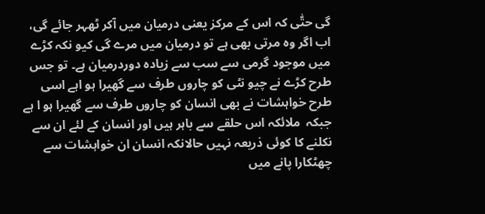گی حتّٰی کہ اس کے مرکز یعنی درمیان میں آکر ٹھہر جائے گی، اب اگر وہ مرتی بھی ہے تو درمیان میں مرے گی کیو نکہ کڑے میں موجود گرمی سے سب سے زیادہ دوردرمیان ہے۔ تو جس طرح کڑے نے چیو نٹی کو چاروں طرف سے گھیرا ہو اہے اسی طرح خواہشات نے بھی انسان کو چاروں طرف سے گھیرا ہو ا ہے جبکہ  ملائکہ اس حلقے سے باہر ہیں اور انسان کے لئے ان سے نکلنے کا کوئی ذریعہ نہیں حالانکہ انسان ان خواہشات سے چھٹکارا پانے میں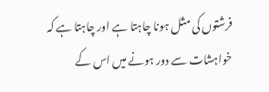فرشتوں کی مثل ہونا چاہتا ہے اور چاہتا ہے کہ خواہشات سے دور ہونے میں اس کے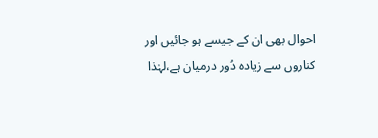احوال بھی ان کے جیسے ہو جائیں اور کناروں سے زیادہ دُور درمیان ہے،لہٰذا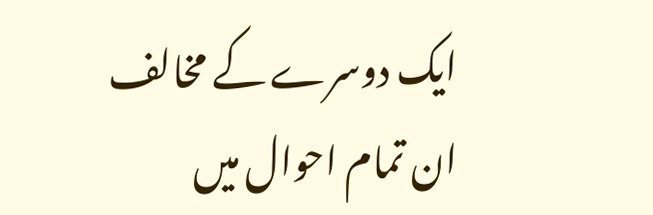ایک دوسرے کے مخالف ان تمام احوال میں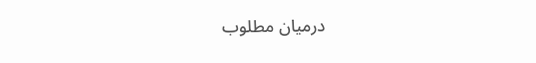درمیان مطلوب